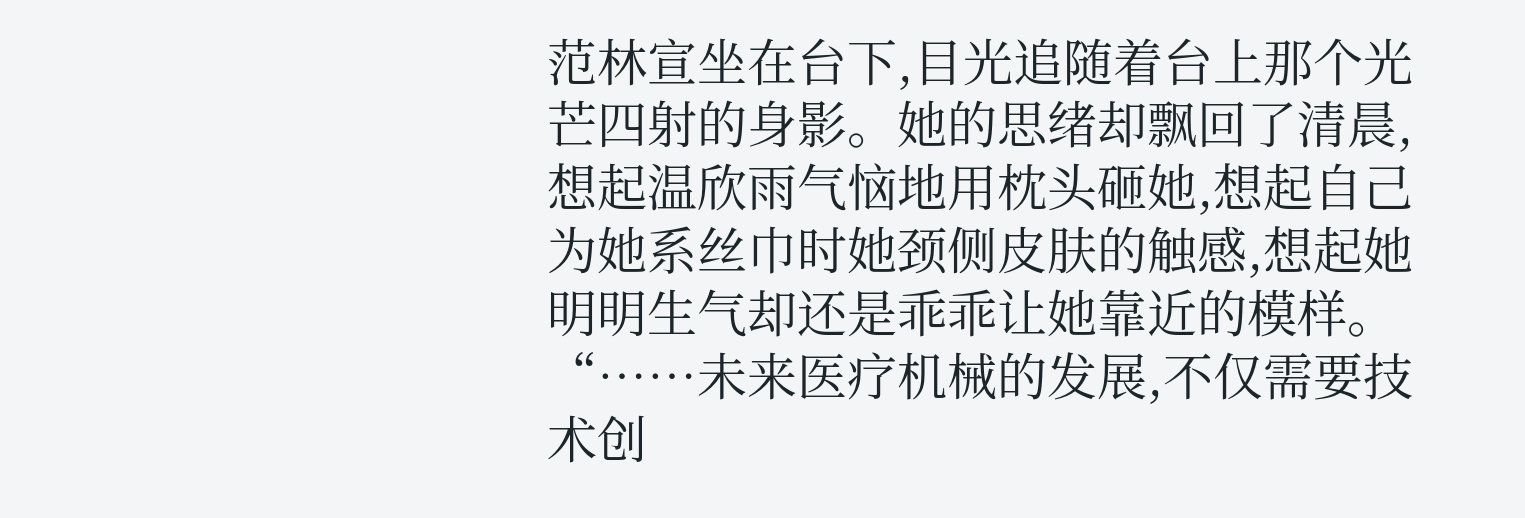范林宣坐在台下,目光追随着台上那个光芒四射的身影。她的思绪却飘回了清晨,想起温欣雨气恼地用枕头砸她,想起自己为她系丝巾时她颈侧皮肤的触感,想起她明明生气却还是乖乖让她靠近的模样。
“……未来医疗机械的发展,不仅需要技术创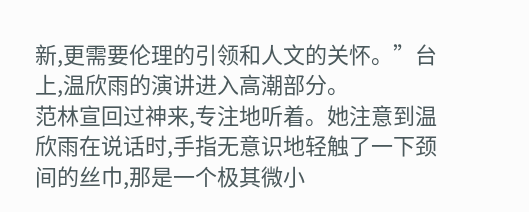新,更需要伦理的引领和人文的关怀。”台上,温欣雨的演讲进入高潮部分。
范林宣回过神来,专注地听着。她注意到温欣雨在说话时,手指无意识地轻触了一下颈间的丝巾,那是一个极其微小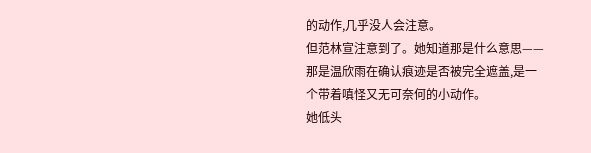的动作,几乎没人会注意。
但范林宣注意到了。她知道那是什么意思——那是温欣雨在确认痕迹是否被完全遮盖,是一个带着嗔怪又无可奈何的小动作。
她低头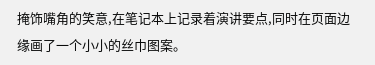掩饰嘴角的笑意,在笔记本上记录着演讲要点,同时在页面边缘画了一个小小的丝巾图案。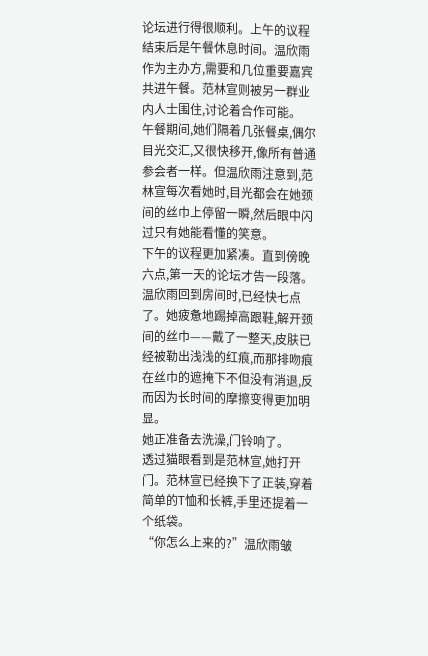论坛进行得很顺利。上午的议程结束后是午餐休息时间。温欣雨作为主办方,需要和几位重要嘉宾共进午餐。范林宣则被另一群业内人士围住,讨论着合作可能。
午餐期间,她们隔着几张餐桌,偶尔目光交汇,又很快移开,像所有普通参会者一样。但温欣雨注意到,范林宣每次看她时,目光都会在她颈间的丝巾上停留一瞬,然后眼中闪过只有她能看懂的笑意。
下午的议程更加紧凑。直到傍晚六点,第一天的论坛才告一段落。
温欣雨回到房间时,已经快七点了。她疲惫地踢掉高跟鞋,解开颈间的丝巾——戴了一整天,皮肤已经被勒出浅浅的红痕,而那排吻痕在丝巾的遮掩下不但没有消退,反而因为长时间的摩擦变得更加明显。
她正准备去洗澡,门铃响了。
透过猫眼看到是范林宣,她打开门。范林宣已经换下了正装,穿着简单的T恤和长裤,手里还提着一个纸袋。
“你怎么上来的?”温欣雨皱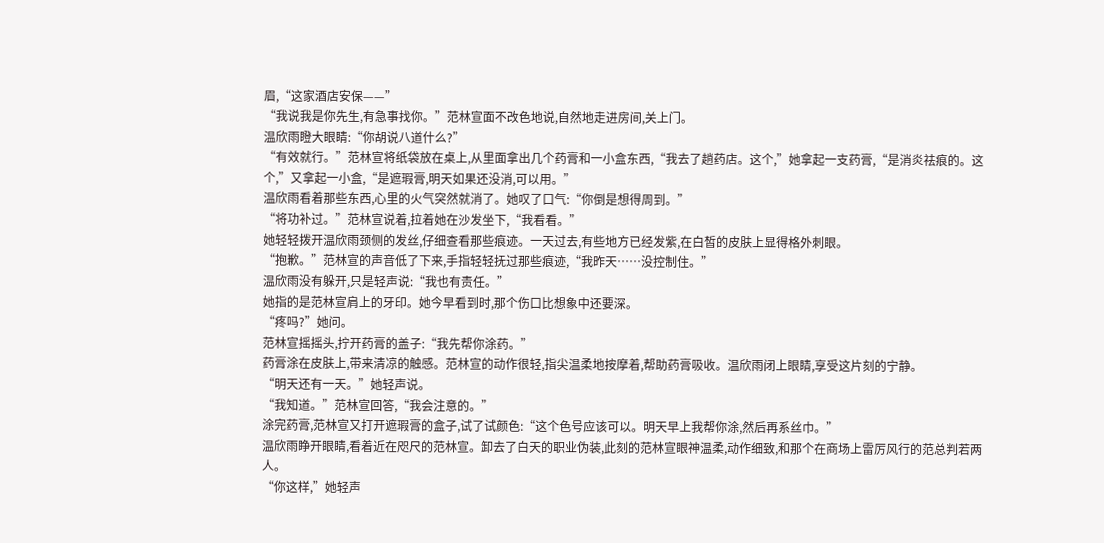眉,“这家酒店安保——”
“我说我是你先生,有急事找你。”范林宣面不改色地说,自然地走进房间,关上门。
温欣雨瞪大眼睛:“你胡说八道什么?”
“有效就行。”范林宣将纸袋放在桌上,从里面拿出几个药膏和一小盒东西,“我去了趟药店。这个,”她拿起一支药膏,“是消炎祛痕的。这个,”又拿起一小盒,“是遮瑕膏,明天如果还没消,可以用。”
温欣雨看着那些东西,心里的火气突然就消了。她叹了口气:“你倒是想得周到。”
“将功补过。”范林宣说着,拉着她在沙发坐下,“我看看。”
她轻轻拨开温欣雨颈侧的发丝,仔细查看那些痕迹。一天过去,有些地方已经发紫,在白皙的皮肤上显得格外刺眼。
“抱歉。”范林宣的声音低了下来,手指轻轻抚过那些痕迹,“我昨天……没控制住。”
温欣雨没有躲开,只是轻声说:“我也有责任。”
她指的是范林宣肩上的牙印。她今早看到时,那个伤口比想象中还要深。
“疼吗?”她问。
范林宣摇摇头,拧开药膏的盖子:“我先帮你涂药。”
药膏涂在皮肤上,带来清凉的触感。范林宣的动作很轻,指尖温柔地按摩着,帮助药膏吸收。温欣雨闭上眼睛,享受这片刻的宁静。
“明天还有一天。”她轻声说。
“我知道。”范林宣回答,“我会注意的。”
涂完药膏,范林宣又打开遮瑕膏的盒子,试了试颜色:“这个色号应该可以。明天早上我帮你涂,然后再系丝巾。”
温欣雨睁开眼睛,看着近在咫尺的范林宣。卸去了白天的职业伪装,此刻的范林宣眼神温柔,动作细致,和那个在商场上雷厉风行的范总判若两人。
“你这样,”她轻声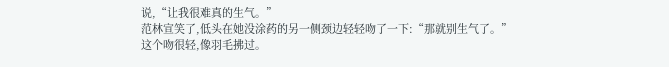说,“让我很难真的生气。”
范林宣笑了,低头在她没涂药的另一侧颈边轻轻吻了一下:“那就别生气了。”
这个吻很轻,像羽毛拂过。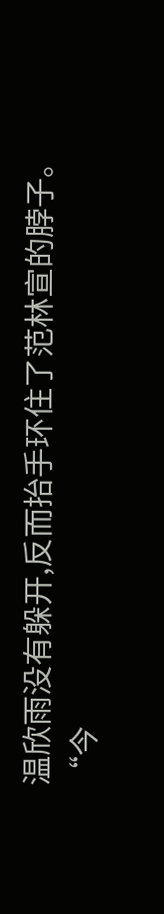温欣雨没有躲开,反而抬手环住了范林宣的脖子。
“今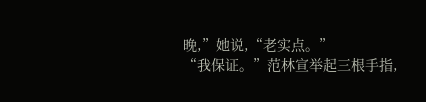晚,”她说,“老实点。”
“我保证。”范林宣举起三根手指,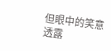但眼中的笑意透露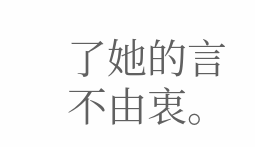了她的言不由衷。